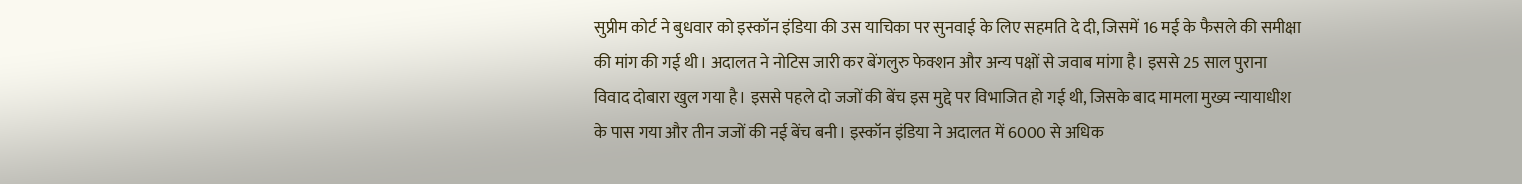सुप्रीम कोर्ट ने बुधवार को इस्कॉन इंडिया की उस याचिका पर सुनवाई के लिए सहमति दे दी, जिसमें 16 मई के फैसले की समीक्षा की मांग की गई थी। अदालत ने नोटिस जारी कर बेंगलुरु फेक्शन और अन्य पक्षों से जवाब मांगा है। इससे 25 साल पुराना विवाद दोबारा खुल गया है। इससे पहले दो जजों की बेंच इस मुद्दे पर विभाजित हो गई थी, जिसके बाद मामला मुख्य न्यायाधीश के पास गया और तीन जजों की नई बेंच बनी। इस्कॉन इंडिया ने अदालत में 6000 से अधिक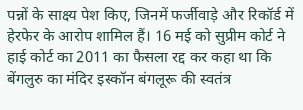पन्नों के साक्ष्य पेश किए, जिनमें फर्जीवाड़े और रिकॉर्ड में हेरफेर के आरोप शामिल हैं। 16 मई को सुप्रीम कोर्ट ने हाई कोर्ट का 2011 का फैसला रद्द कर कहा था कि बेंगलुरु का मंदिर इस्कॉन बंगलूरू की स्वतंत्र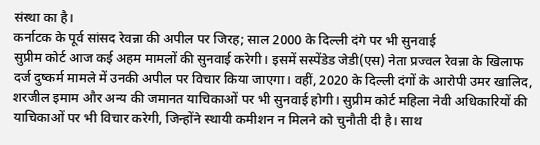संस्था का है।
कर्नाटक के पूर्व सांसद रेवन्ना की अपील पर जिरह; साल 2000 के दिल्ली दंगे पर भी सुनवाई
सुप्रीम कोर्ट आज कई अहम मामलों की सुनवाई करेगी। इसमें सस्पेंडेड जेडी(एस) नेता प्रज्वल रेवन्ना के खिलाफ दर्ज दुष्कर्म मामले में उनकी अपील पर विचार किया जाएगा। वहीं, 2020 के दिल्ली दंगों के आरोपी उमर खालिद, शरजील इमाम और अन्य की जमानत याचिकाओं पर भी सुनवाई होगी। सुप्रीम कोर्ट महिला नेवी अधिकारियों की याचिकाओं पर भी विचार करेगी, जिन्होंने स्थायी कमीशन न मिलने को चुनौती दी है। साथ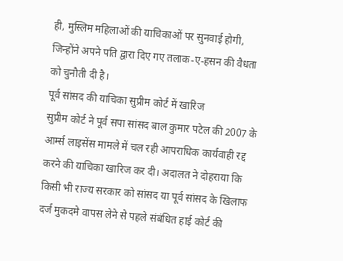ही, मुस्लिम महिलाओं की याचिकाओं पर सुनवाई होगी, जिन्होंने अपने पति द्वारा दिए गए तलाक-ए-हसन की वैधता को चुनौती दी है।
पूर्व सांसद की याचिका सुप्रीम कोर्ट में खारिज
सुप्रीम कोर्ट ने पूर्व सपा सांसद बाल कुमार पटेल की 2007 के आर्म्स लाइसेंस मामले में चल रही आपराधिक कार्यवाही रद्द करने की याचिका खारिज कर दी। अदालत ने दोहराया कि किसी भी राज्य सरकार को सांसद या पूर्व सांसद के खिलाफ दर्ज मुकदमे वापस लेने से पहले संबंधित हाई कोर्ट की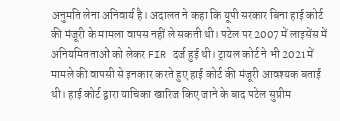अनुमति लेना अनिवार्य है। अदालत ने कहा कि यूपी सरकार बिना हाई कोर्ट की मंजूरी के मामला वापस नहीं ले सकती थी। पटेल पर 2007 में लाइसेंस में अनियमितताओं को लेकर FIR दर्ज हुई थी। ट्रायल कोर्ट ने भी 2021 में मामले की वापसी से इनकार करते हुए हाई कोर्ट की मंजूरी आवश्यक बताई थी। हाई कोर्ट द्वारा याचिका खारिज किए जाने के बाद पटेल सुप्रीम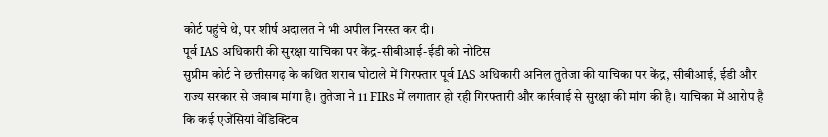कोर्ट पहुंचे थे, पर शीर्ष अदालत ने भी अपील निरस्त कर दी।
पूर्व IAS अधिकारी की सुरक्षा याचिका पर केंद्र-सीबीआई-ईडी को नोटिस
सुप्रीम कोर्ट ने छत्तीसगढ़ के कथित शराब घोटाले में गिरफ्तार पूर्व IAS अधिकारी अनिल तुतेजा की याचिका पर केंद्र, सीबीआई, ईडी और राज्य सरकार से जवाब मांगा है। तुतेजा ने 11 FIRs में लगातार हो रही गिरफ्तारी और कार्रवाई से सुरक्षा की मांग की है। याचिका में आरोप है कि कई एजेंसियां वेंडिक्टिव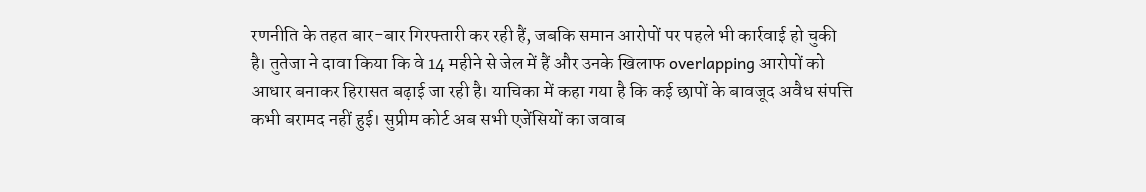रणनीति के तहत बार-बार गिरफ्तारी कर रही हैं, जबकि समान आरोपों पर पहले भी कार्रवाई हो चुकी है। तुतेजा ने दावा किया कि वे 14 महीने से जेल में हैं और उनके खिलाफ overlapping आरोपों को आधार बनाकर हिरासत बढ़ाई जा रही है। याचिका में कहा गया है कि कई छापों के बावजूद अवैध संपत्ति कभी बरामद नहीं हुई। सुप्रीम कोर्ट अब सभी एजेंसियों का जवाब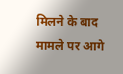मिलने के बाद मामले पर आगे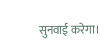सुनवाई करेगा।